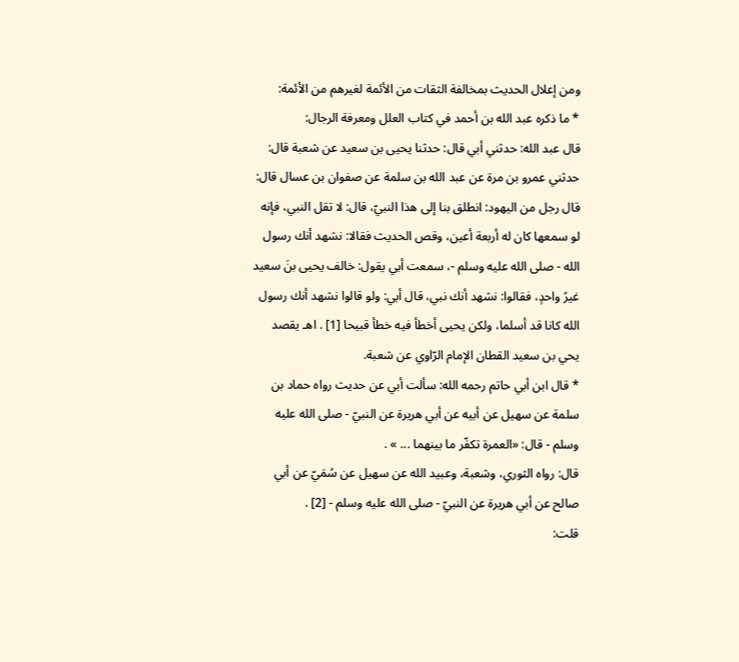ومن إعلال الحديث بمخالفة الثقات من الأئمة لغيرهم من الأئمة:
* ما ذكره عبد الله بن أحمد في كتاب العلل ومعرفة الرجال:
قال عبد الله: حدثني أبي قال: حدثنا يحيى بن سعيد عن شعبة قال: حدثني عمرو بن مرة عن عبد الله بن سلمة عن صفوان بن عسال قال: قال رجل من اليهود: انطلق بنا إلى هذا النبيّ، قال: لا تقل النبي، فإنه لو سمعها كان له أربعة أعين، وقص الحديث فقالا: نشهد أنك رسول الله - صلى الله عليه وسلم -، سمعت أبي يقول: خالف يحيى بنَ سعيد غيرُ واحدٍ، فقالوا: نشهد أنك نبي، قال أبي: ولو قالوا نشهد أنك رسول الله كانا قد أسلما، ولكن يحيى أخطأ فيه خطأ قبيحا [1] . اهـ يقصد يحي بن سعيد القطان الإمام الرّاوي عن شعبة.
* قال ابن أبي حاتم رحمه الله: سألت أبي عن حديث رواه حماد بن سلمة عن سهيل عن أبيه عن أبي هريرة عن النبيّ - صلى الله عليه وسلم - قال: «العمرة تكفّر ما بينهما ... » .
قال: رواه الثوري، وشعبة، وعبيد الله عن سهيل عن سُمَيّ عن أبي صالح عن أبي هريرة عن النبيّ - صلى الله عليه وسلم - [2] .
قلت: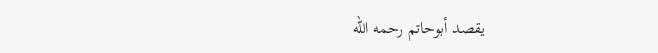يقصد أبوحاتم رحمه الله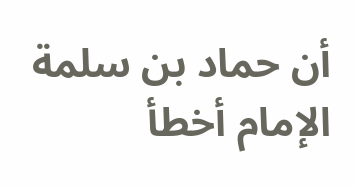أن حماد بن سلمة الإمام أخطأ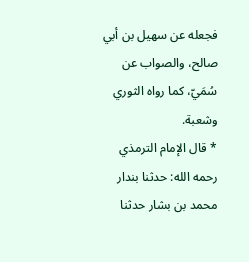فجعله عن سهيل بن أبي صالح، والصواب عن سُمَيّ، كما رواه الثوري وشعبة.
* قال الإمام الترمذي رحمه الله: حدثنا بندار محمد بن بشار حدثنا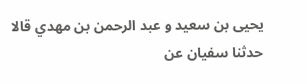يحيى بن سعيد و عبد الرحمن بن مهدي قالا حدثنا سفيان عن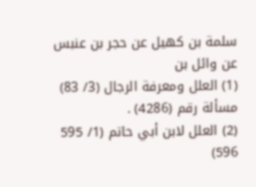سلمة بن كهيل عن حجر بن عنبس عن وائل بن
(1) العلل ومعرفة الرجال (3/ 83) مسألة رقم (4286) .
(2) العلل لابن أبي حاتم (1/ 595 596)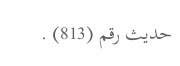حديث رقم (813) .